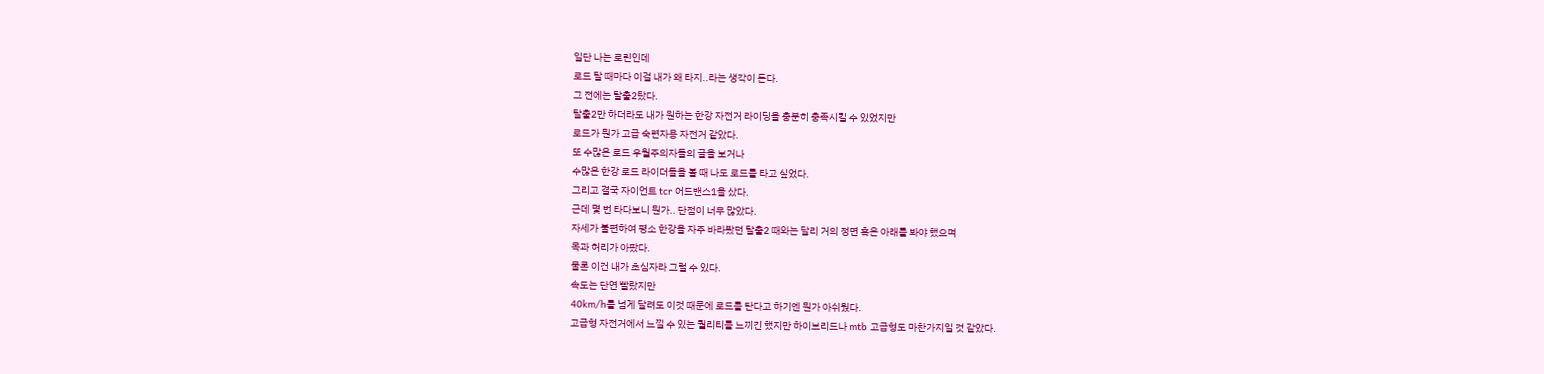일단 나는 로린인데
로드 탈 때마다 이걸 내가 왜 타지..라는 생각이 든다.
그 전에는 탈출2탔다.
탈출2만 하더라도 내가 원하는 한강 자전거 라이딩을 충분히 충족시킬 수 있었지만
로드가 뭔가 고급 숙련자용 자전거 같았다.
또 수많은 로드 우월주의자들의 글을 보거나
수많은 한강 로드 라이더들을 볼 때 나도 로드를 타고 싶었다.
그리고 결국 자이언트 tcr 어드밴스1을 샀다.
근데 몇 번 타다보니 뭔가.. 단점이 너무 많았다.
자세가 불편하여 평소 한강을 자주 바라봤던 탈출2 때와는 달리 거의 정면 혹은 아래를 봐야 했으며
목과 허리가 아팠다.
물론 이건 내가 초심자라 그럴 수 있다.
속도는 단연 빨랐지만
40km/h를 넘게 달려도 이것 때문에 로드를 탄다고 하기엔 뭔가 아쉬웠다.
고급형 자전거에서 느낄 수 있는 퀄리티를 느끼긴 했지만 하이브리드나 mtb 고급형도 마찬가지일 것 같았다.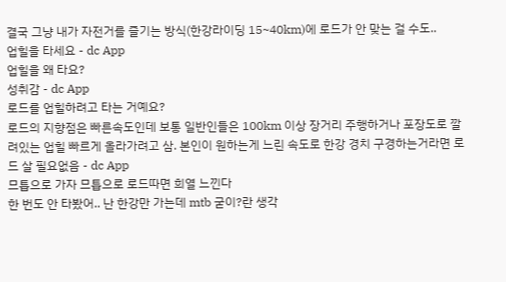결국 그냥 내가 자전거를 즐기는 방식(한강라이딩 15~40km)에 로드가 안 맞는 걸 수도..
업힐을 타세요 - dc App
업힐을 왜 타요?
성취감 - dc App
로드를 업힐하려고 타는 거예요?
로드의 지향점은 빠른속도인데 보통 일반인들은 100km 이상 장거리 주행하거나 포장도로 깔려있는 업힐 빠르게 올라가려고 삼. 본인이 원하는게 느린 속도로 한강 경치 구경하는거라면 로드 살 필요없음 - dc App
므틉으로 가자 므틉으로 로드따면 희열 느낀다
한 번도 안 타봤어.. 난 한강만 가는데 mtb 굳이?란 생각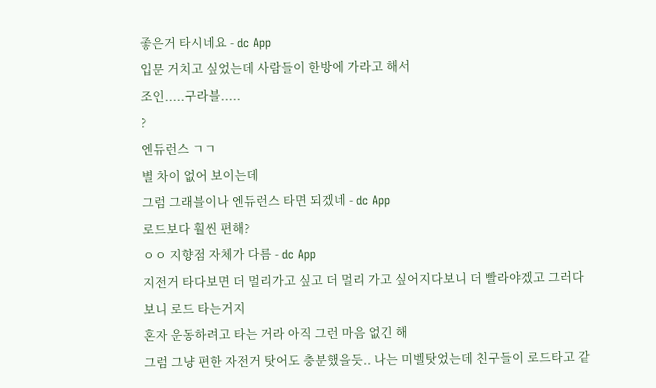좋은거 타시네요 - dc App
입문 거치고 싶었는데 사람들이 한방에 가라고 해서
조인.....구라블.....
?
엔듀런스 ㄱㄱ
별 차이 없어 보이는데
그럼 그래블이나 엔듀런스 타면 되겠네 - dc App
로드보다 훨씬 편해?
ㅇㅇ 지향점 자체가 다름 - dc App
지전거 타다보면 더 멀리가고 싶고 더 멀리 가고 싶어지다보니 더 빨라야겠고 그러다보니 로드 타는거지
혼자 운동하려고 타는 거라 아직 그런 마음 없긴 해
그럼 그냥 편한 자전거 탓어도 충분했을듯.. 나는 미벨탓었는데 친구들이 로드타고 같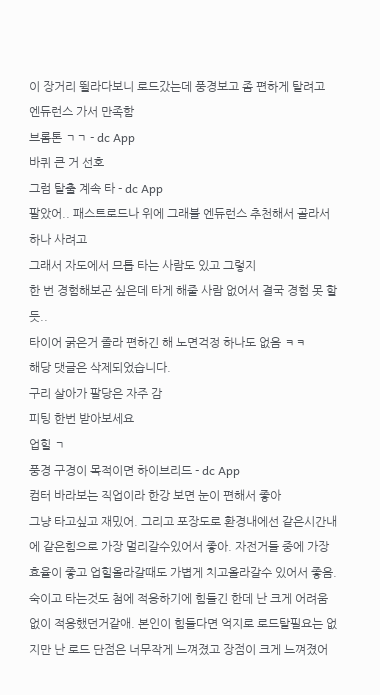이 장거리 뛸라다보니 로드갔는데 풍경보고 좀 편하게 탈려고 엔듀런스 가서 만족함
브롬톤 ㄱㄱ - dc App
바퀴 큰 거 선호
그럼 탈출 계속 타 - dc App
팔았어.. 패스트로드나 위에 그래블 엔듀런스 추천해서 골라서 하나 사려고
그래서 자도에서 므틉 타는 사람도 있고 그렇지
한 번 경험해보곤 싶은데 타게 해줄 사람 없어서 결국 경험 못 할 듯..
타이어 굵은거 졸라 편하긴 해 노면걱정 하나도 없음 ㅋㅋ
해당 댓글은 삭제되었습니다.
구리 살아가 팔당은 자주 감
피팅 한번 받아보세요
업힐 ㄱ
풍경 구경이 목적이면 하이브리드 - dc App
컴터 바라보는 직업이라 한강 보면 눈이 편해서 좋아
그냥 타고싶고 재밌어. 그리고 포장도로 환경내에선 같은시간내에 같은힘으로 가장 멀리갈수있어서 좋아. 자전거들 중에 가장 효율이 좋고 업힐올라갈때도 가볍게 치고올라갈수 있어서 좋음. 숙이고 타는것도 첨에 적응하기에 힘들긴 한데 난 크게 어려움없이 적응했던거같애. 본인이 힘들다면 억지로 로드탈필요는 없지만 난 로드 단점은 너무작게 느껴졌고 장점이 크게 느껴졌어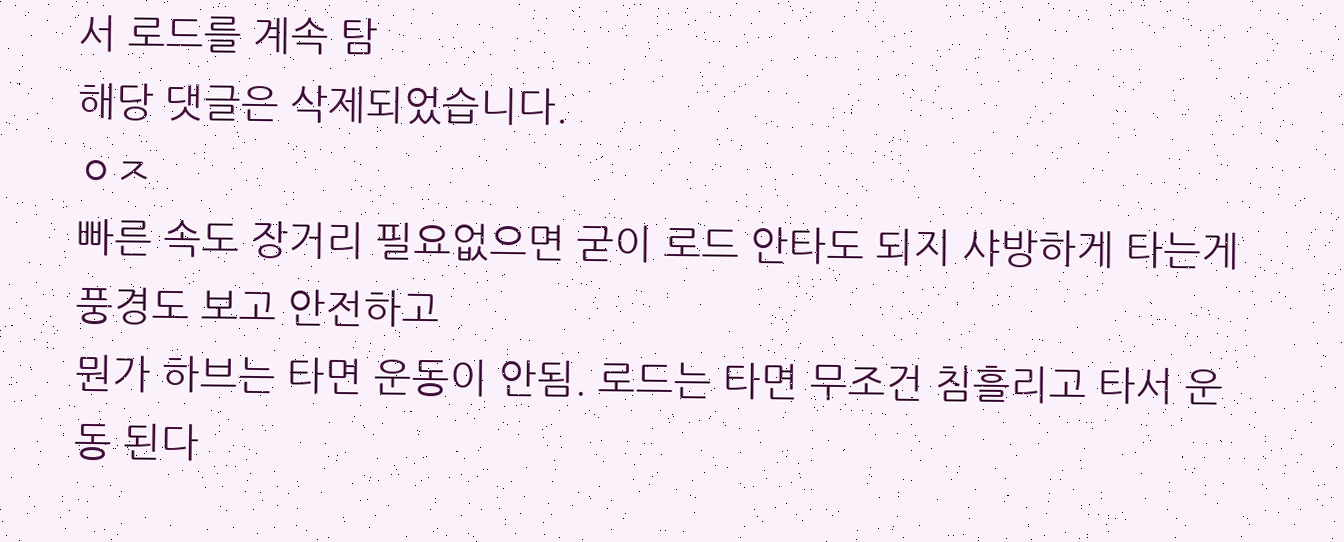서 로드를 계속 탐
해당 댓글은 삭제되었습니다.
ㅇㅈ
빠른 속도 장거리 필요없으면 굳이 로드 안타도 되지 샤방하게 타는게 풍경도 보고 안전하고
뭔가 하브는 타면 운동이 안됨. 로드는 타면 무조건 침흘리고 타서 운동 된다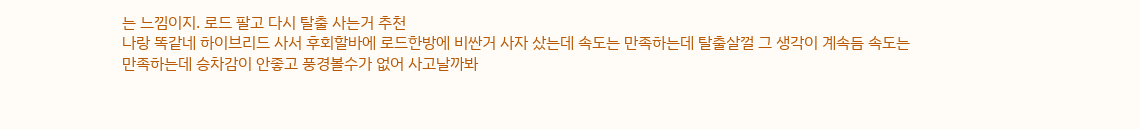는 느낌이지. 로드 팔고 다시 탈출 사는거 추천
나랑 똑같네 하이브리드 사서 후회할바에 로드한방에 비싼거 사자 샀는데 속도는 만족하는데 탈출살껄 그 생각이 계속듬 속도는 만족하는데 승차감이 안좋고 풍경볼수가 없어 사고날까봐